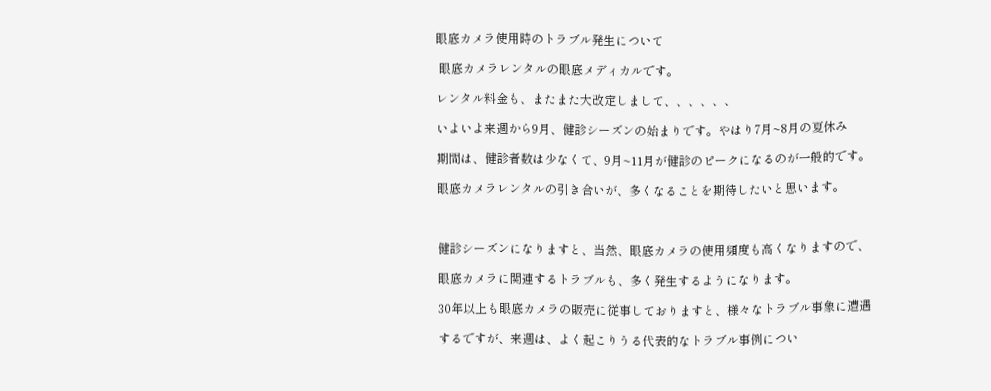眼底カメラ使用時のトラブル発生について

 眼底カメラレンタルの眼底メディカルです。

レンタル料金も、またまた大改定しまして、、、、、、

いよいよ来週から9月、健診シーズンの始まりです。やはり7月~8月の夏休み

期間は、健診者数は少なくて、9月~11月が健診のピークになるのが一般的です。

眼底カメラレンタルの引き合いが、多くなることを期待したいと思います。



健診シーズンになりますと、当然、眼底カメラの使用頻度も高くなりますので、

眼底カメラに関連するトラブルも、多く発生するようになります。

30年以上も眼底カメラの販売に従事しておりますと、様々なトラブル事象に遭遇

するですが、来週は、よく起こりうる代表的なトラブル事例につい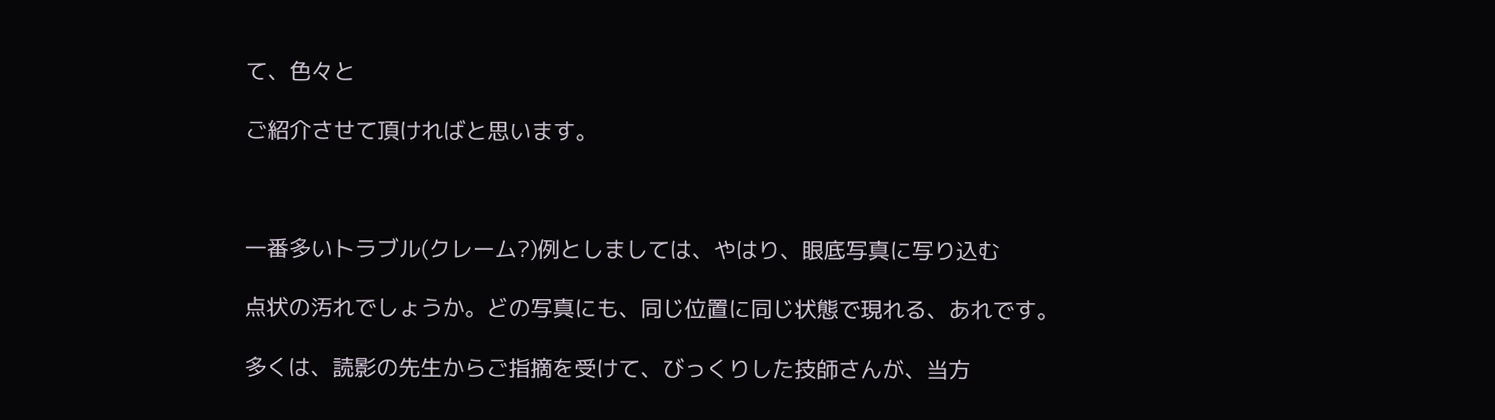て、色々と

ご紹介させて頂ければと思います。



一番多いトラブル(クレーム?)例としましては、やはり、眼底写真に写り込む

点状の汚れでしょうか。どの写真にも、同じ位置に同じ状態で現れる、あれです。

多くは、読影の先生からご指摘を受けて、びっくりした技師さんが、当方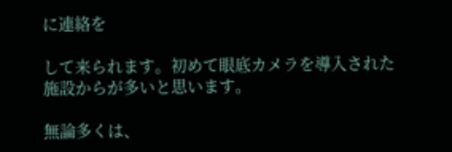に連絡を

して来られます。初めて眼底カメラを導入された施設からが多いと思います。

無論多くは、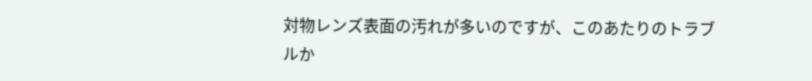対物レンズ表面の汚れが多いのですが、このあたりのトラブルか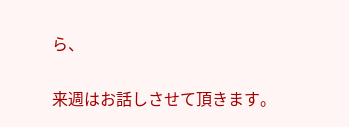ら、

来週はお話しさせて頂きます。